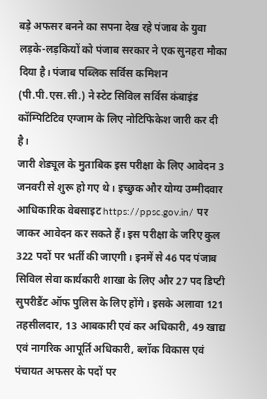बड़े अफसर बनने का सपना देख रहे पंजाब के युवा लड़के-लड़कियों को पंजाब सरकार ने एक सुनहरा मौका दिया है। पंजाब पब्लिक सर्विस कमिशन (पी.पी.एस.सी.) ने स्टेट सिविल सर्विस कंबाइंड कॉम्पिटिटिव एग्जाम के लिए नोटिफिकेश जारी कर दी है।
जारी शेड्यूल के मुताबिक इस परीक्षा के लिए आवेदन 3 जनवरी से शुरू हो गए थे। इच्छुक और योग्य उम्मीदवार आधिकारिक वेबसाइट https://ppsc.gov.in/ पर जाकर आवेदन कर सकते हैं। इस परीक्षा के जरिए कुल 322 पदों पर भर्ती की जाएगी। इनमें से 46 पद पंजाब सिविल सेवा कार्यकारी शाखा के लिए और 27 पद डिप्टी सुपरीडैंट ऑफ पुलिस के लिए होंगे। इसके अलावा 121 तहसीलदार, 13 आबकारी एवं कर अधिकारी, 49 खाद्य एवं नागरिक आपूर्ति अधिकारी, ब्लॉक विकास एवं पंचायत अफसर के पदों पर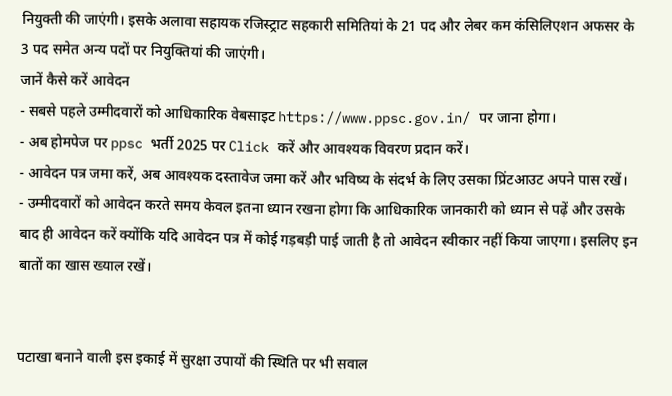नियुक्ती की जाएंगी। इसके अलावा सहायक रजिस्ट्राट सहकारी समितियां के 21 पद और लेबर कम कंसिलिएशन अफसर के 3 पद समेत अन्य पदों पर नियुक्तियां की जाएंगी।
जानें कैसे करें आवेदन
- सबसे पहले उम्मीदवारों को आधिकारिक वेबसाइट https://www.ppsc.gov.in/ पर जाना होगा।
- अब होमपेज पर ppsc भर्ती 2025 पर Click करें और आवश्यक विवरण प्रदान करें।
- आवेदन पत्र जमा करें, अब आवश्यक दस्तावेज जमा करें और भविष्य के संदर्भ के लिए उसका प्रिंटआउट अपने पास रखें।
- उम्मीदवारों को आवेदन करते समय केवल इतना ध्यान रखना होगा कि आधिकारिक जानकारी को ध्यान से पढ़ें और उसके बाद ही आवेदन करें क्योंकि यदि आवेदन पत्र में कोई गड़बड़ी पाई जाती है तो आवेदन स्वीकार नहीं किया जाएगा। इसलिए इन बातों का खास ख्याल रखें।


पटाखा बनाने वाली इस इकाई में सुरक्षा उपायों की स्थिति पर भी सवाल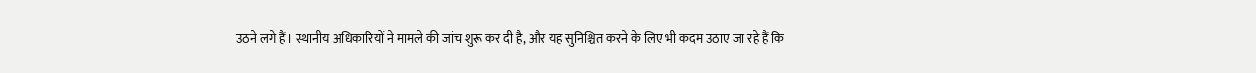उठने लगे हैं। स्थानीय अधिकारियों ने मामले की जांच शुरू कर दी है, और यह सुनिश्चित करने के लिए भी कदम उठाए जा रहे हैं कि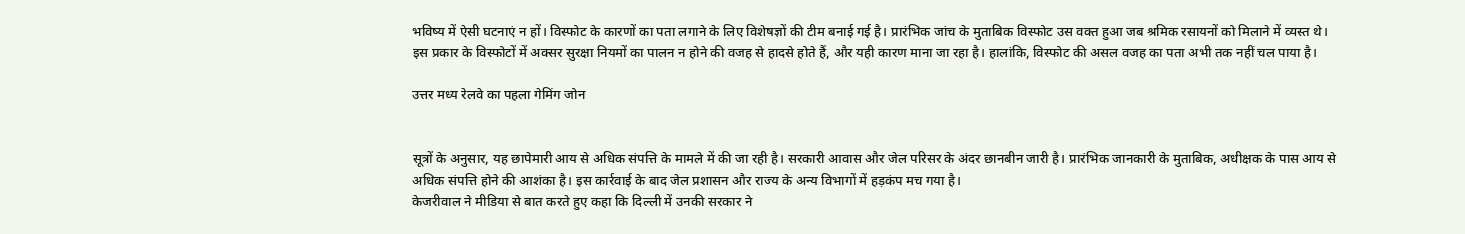भविष्य में ऐसी घटनाएं न हों। विस्फोट के कारणों का पता लगाने के लिए विशेषज्ञों की टीम बनाई गई है। प्रारंभिक जांच के मुताबिक विस्फोट उस वक्त हुआ जब श्रमिक रसायनों को मिलाने में व्यस्त थे। इस प्रकार के विस्फोटों में अक्सर सुरक्षा नियमों का पालन न होने की वजह से हादसे होते हैं, और यही कारण माना जा रहा है। हालांकि, विस्फोट की असल वजह का पता अभी तक नहीं चल पाया है।

उत्तर मध्य रेलवे का पहला गेमिंग जोन


सूत्रों के अनुसार, यह छापेमारी आय से अधिक संपत्ति के मामले में की जा रही है। सरकारी आवास और जेल परिसर के अंदर छानबीन जारी है। प्रारंभिक जानकारी के मुताबिक, अधीक्षक के पास आय से अधिक संपत्ति होने की आशंका है। इस कार्रवाई के बाद जेल प्रशासन और राज्य के अन्य विभागों में हड़कंप मच गया है।
केजरीवाल ने मीडिया से बात करते हुए कहा कि दिल्ली में उनकी सरकार ने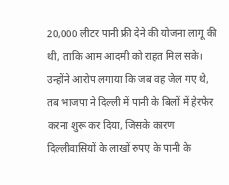20,000 लीटर पानी फ्री देने की योजना लागू की थी, ताकि आम आदमी को राहत मिल सके। उन्होंने आरोप लगाया कि जब वह जेल गए थे, तब भाजपा ने दिल्ली में पानी के बिलों में हेरफेर करना शुरू कर दिया, जिसके कारण दिल्लीवासियों के लाखों रुपए के पानी के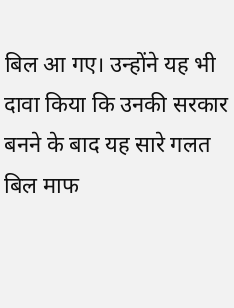बिल आ गए। उन्होंने यह भी दावा किया कि उनकी सरकार बनने के बाद यह सारे गलत बिल माफ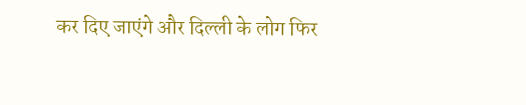कर दिए जाएंगे और दिल्ली के लोग फिर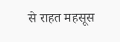से राहत महसूस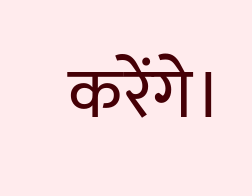करेंगे।